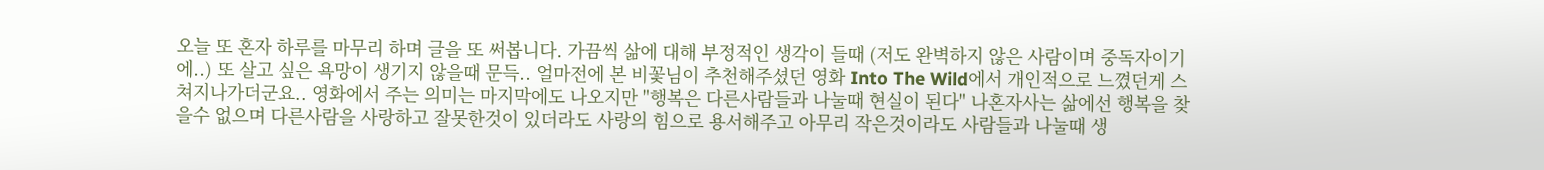오늘 또 혼자 하루를 마무리 하며 글을 또 써봅니다. 가끔씩 삶에 대해 부정적인 생각이 들때 (저도 완벽하지 않은 사람이며 중독자이기에..) 또 살고 싶은 욕망이 생기지 않을때 문득.. 얼마전에 본 비꽃님이 추천해주셨던 영화 Into The Wild에서 개인적으로 느꼈던게 스쳐지나가더군요.. 영화에서 주는 의미는 마지막에도 나오지만 "행복은 다른사람들과 나눌때 현실이 된다" 나혼자사는 삶에선 행복을 찾을수 없으며 다른사람을 사랑하고 잘못한것이 있더라도 사랑의 힘으로 용서해주고 아무리 작은것이라도 사람들과 나눌때 생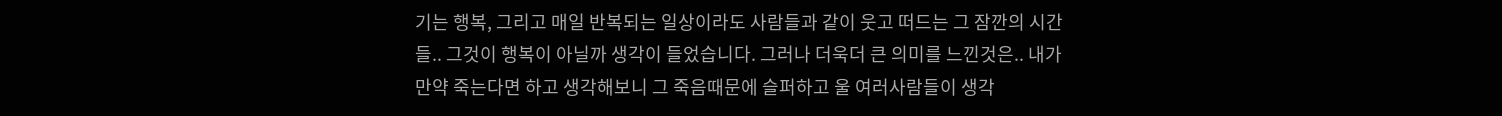기는 행복, 그리고 매일 반복되는 일상이라도 사람들과 같이 웃고 떠드는 그 잠깐의 시간들.. 그것이 행복이 아닐까 생각이 들었습니다. 그러나 더욱더 큰 의미를 느낀것은.. 내가 만약 죽는다면 하고 생각해보니 그 죽음때문에 슬퍼하고 울 여러사람들이 생각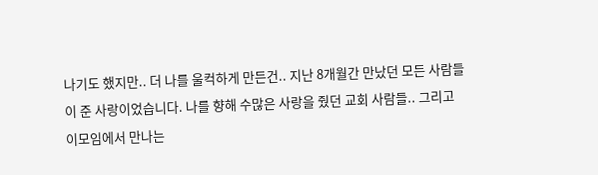나기도 했지만.. 더 나를 울컥하게 만든건.. 지난 8개월간 만났던 모든 사람들이 준 사랑이었습니다. 나를 향해 수많은 사랑을 줬던 교회 사람들.. 그리고 이모임에서 만나는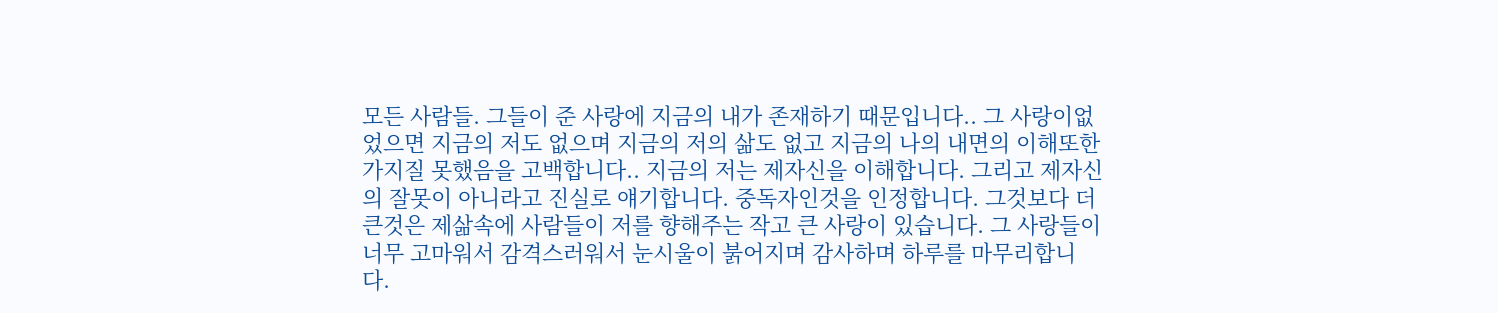모든 사람들. 그들이 준 사랑에 지금의 내가 존재하기 때문입니다.. 그 사랑이없었으면 지금의 저도 없으며 지금의 저의 삶도 없고 지금의 나의 내면의 이해또한 가지질 못했음을 고백합니다.. 지금의 저는 제자신을 이해합니다. 그리고 제자신의 잘못이 아니라고 진실로 얘기합니다. 중독자인것을 인정합니다. 그것보다 더 큰것은 제삶속에 사람들이 저를 향해주는 작고 큰 사랑이 있습니다. 그 사랑들이 너무 고마워서 감격스러워서 눈시울이 붉어지며 감사하며 하루를 마무리합니다.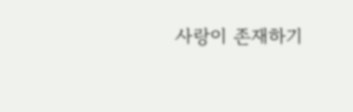사랑이 존재하기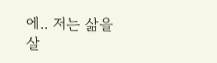에.. 저는 삶을 살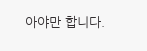아야만 합니다.